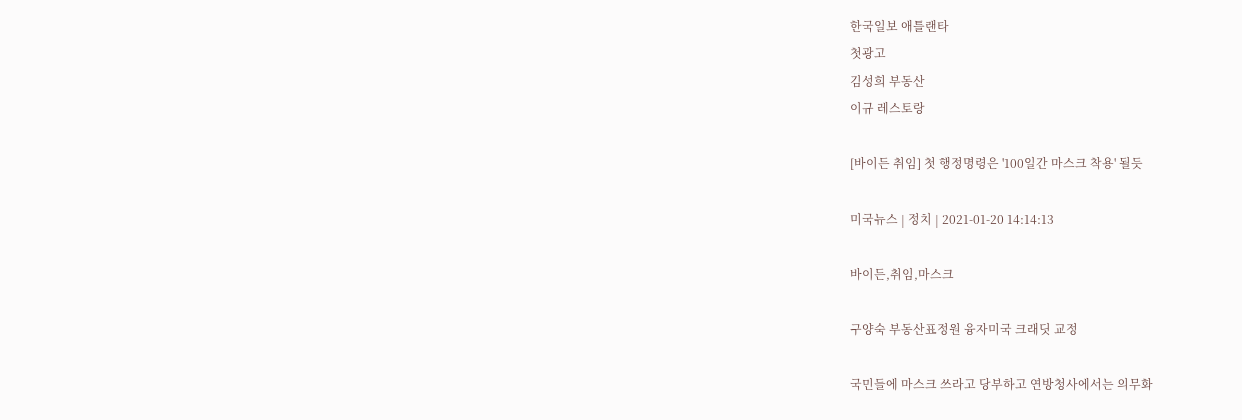한국일보 애틀랜타
첫광고
김성희 부동산
이규 레스토랑

[바이든 취임] 첫 행정명령은 '100일간 마스크 착용' 될듯

미국뉴스 | 정치 | 2021-01-20 14:14:13

바이든,취임,마스크

구양숙 부동산표정원 융자미국 크래딧 교정

국민들에 마스크 쓰라고 당부하고 연방청사에서는 의무화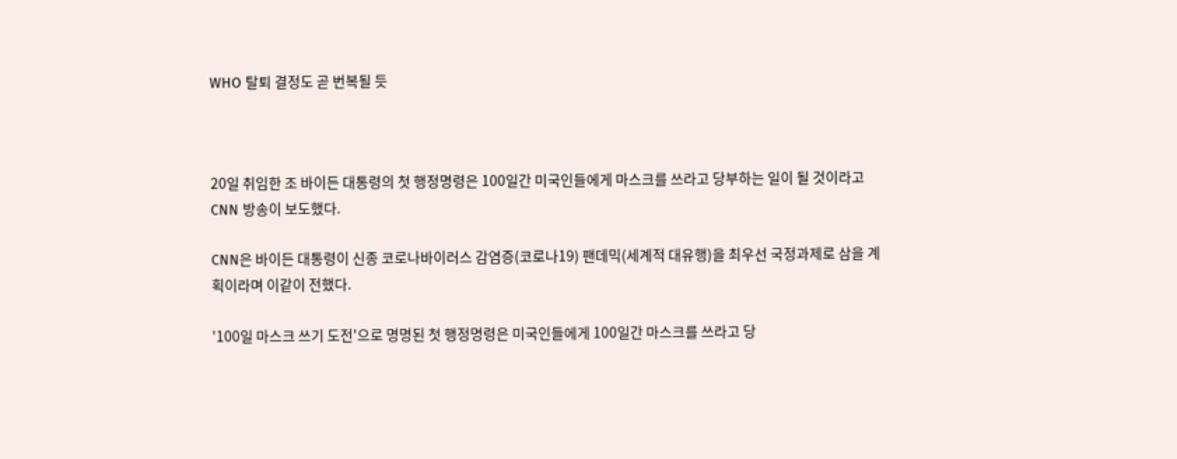WHO 탈퇴 결정도 곧 번복될 듯



20일 취임한 조 바이든 대통령의 첫 행정명령은 100일간 미국인들에게 마스크를 쓰라고 당부하는 일이 될 것이라고 CNN 방송이 보도했다.

CNN은 바이든 대통령이 신종 코로나바이러스 감염증(코로나19) 팬데믹(세계적 대유행)을 최우선 국정과제로 삼을 계획이라며 이같이 전했다.

'100일 마스크 쓰기 도전'으로 명명된 첫 행정명령은 미국인들에게 100일간 마스크를 쓰라고 당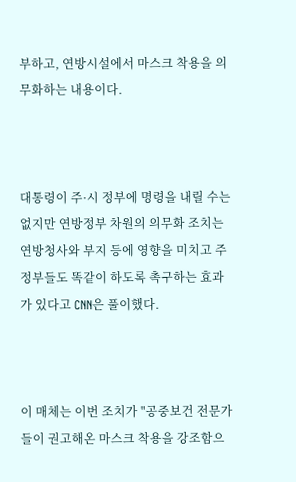부하고, 연방시설에서 마스크 착용을 의무화하는 내용이다.



대통령이 주·시 정부에 명령을 내릴 수는 없지만 연방정부 차원의 의무화 조치는 연방청사와 부지 등에 영향을 미치고 주 정부들도 똑같이 하도록 촉구하는 효과가 있다고 CNN은 풀이했다.



이 매체는 이번 조치가 "공중보건 전문가들이 권고해온 마스크 착용을 강조함으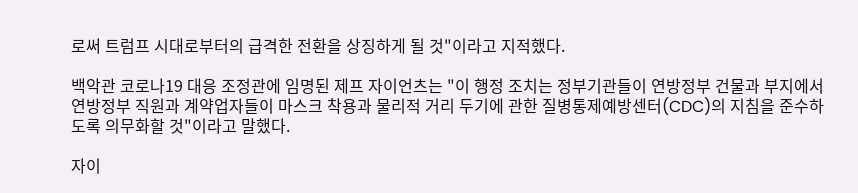로써 트럼프 시대로부터의 급격한 전환을 상징하게 될 것"이라고 지적했다.

백악관 코로나19 대응 조정관에 임명된 제프 자이언츠는 "이 행정 조치는 정부기관들이 연방정부 건물과 부지에서 연방정부 직원과 계약업자들이 마스크 착용과 물리적 거리 두기에 관한 질병통제예방센터(CDC)의 지침을 준수하도록 의무화할 것"이라고 말했다.

자이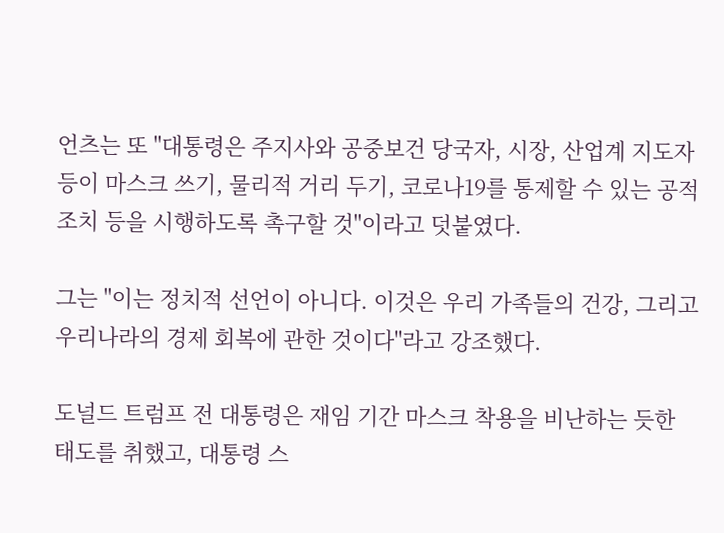언츠는 또 "대통령은 주지사와 공중보건 당국자, 시장, 산업계 지도자 등이 마스크 쓰기, 물리적 거리 두기, 코로나19를 통제할 수 있는 공적 조치 등을 시행하도록 촉구할 것"이라고 덧붙였다.

그는 "이는 정치적 선언이 아니다. 이것은 우리 가족들의 건강, 그리고 우리나라의 경제 회복에 관한 것이다"라고 강조했다.

도널드 트럼프 전 대통령은 재임 기간 마스크 착용을 비난하는 듯한 태도를 취했고, 대통령 스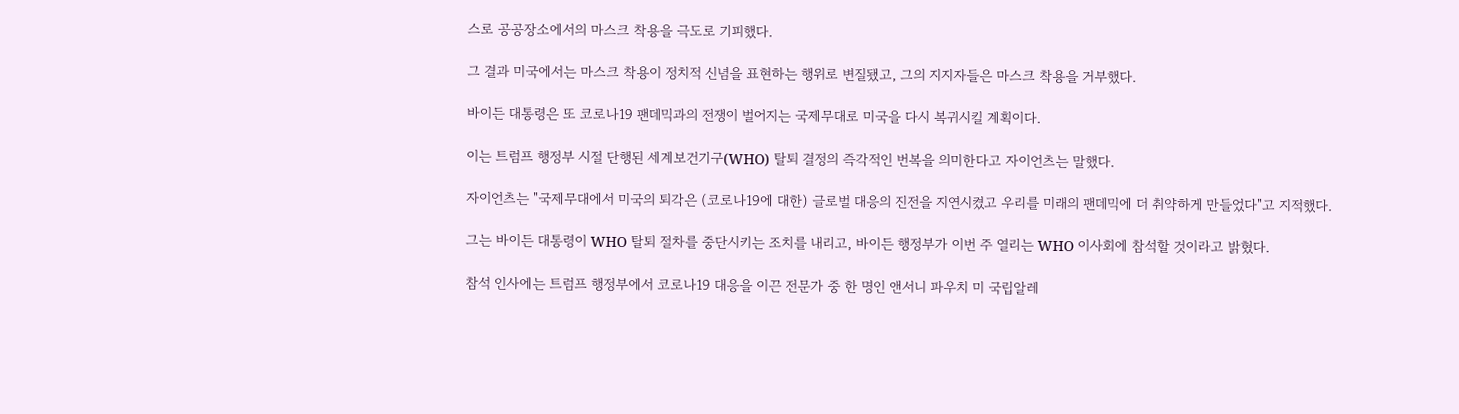스로 공공장소에서의 마스크 착용을 극도로 기피했다.

그 결과 미국에서는 마스크 착용이 정치적 신념을 표현하는 행위로 변질됐고, 그의 지지자들은 마스크 착용을 거부했다.

바이든 대통령은 또 코로나19 팬데믹과의 전쟁이 벌어지는 국제무대로 미국을 다시 복귀시킬 계획이다.

이는 트럼프 행정부 시절 단행된 세계보건기구(WHO) 탈퇴 결정의 즉각적인 번복을 의미한다고 자이언츠는 말했다.

자이언츠는 "국제무대에서 미국의 퇴각은 (코로나19에 대한) 글로벌 대응의 진전을 지연시켰고 우리를 미래의 팬데믹에 더 취약하게 만들었다"고 지적했다.

그는 바이든 대통령이 WHO 탈퇴 절차를 중단시키는 조치를 내리고, 바이든 행정부가 이번 주 열리는 WHO 이사회에 참석할 것이라고 밝혔다.

참석 인사에는 트럼프 행정부에서 코로나19 대응을 이끈 전문가 중 한 명인 앤서니 파우치 미 국립알레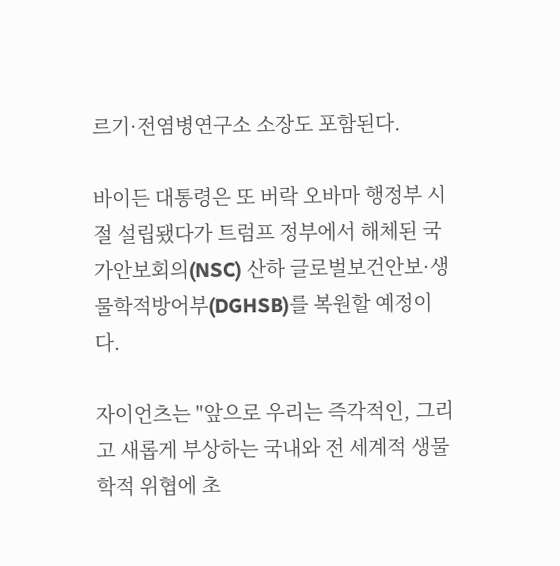르기·전염병연구소 소장도 포함된다.

바이든 대통령은 또 버락 오바마 행정부 시절 설립됐다가 트럼프 정부에서 해체된 국가안보회의(NSC) 산하 글로벌보건안보·생물학적방어부(DGHSB)를 복원할 예정이다.

자이언츠는 "앞으로 우리는 즉각적인, 그리고 새롭게 부상하는 국내와 전 세계적 생물학적 위협에 초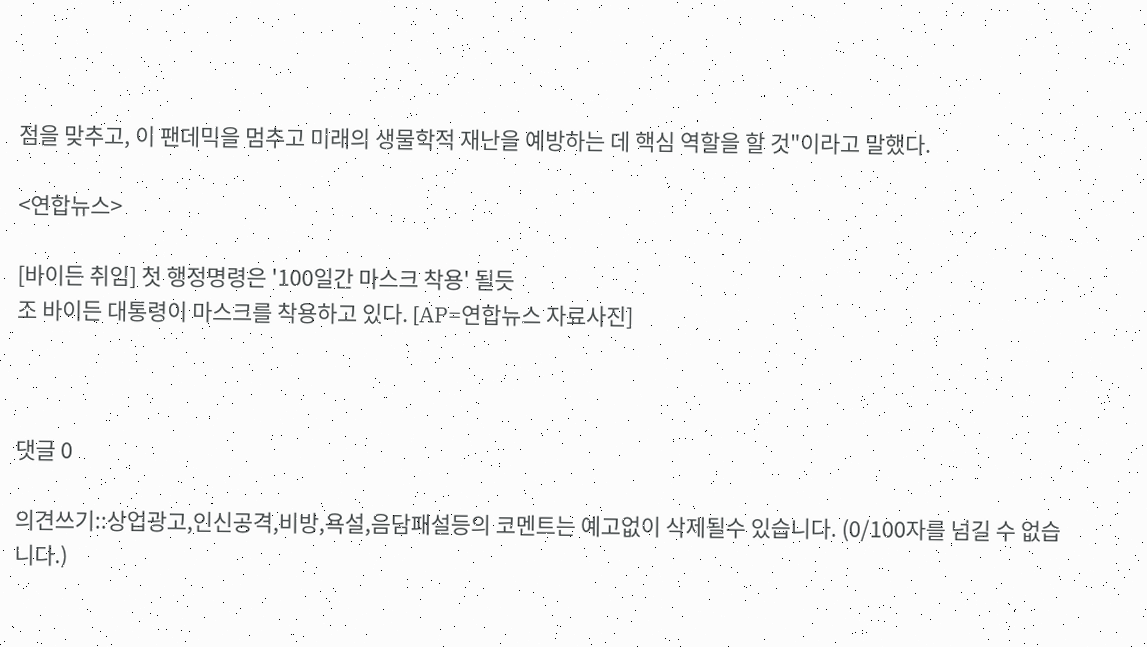점을 맞추고, 이 팬데믹을 멈추고 미래의 생물학적 재난을 예방하는 데 핵심 역할을 할 것"이라고 말했다.

<연합뉴스>

[바이든 취임] 첫 행정명령은 '100일간 마스크 착용' 될듯
조 바이든 대통령이 마스크를 착용하고 있다. [AP=연합뉴스 자료사진]



댓글 0

의견쓰기::상업광고,인신공격,비방,욕설,음담패설등의 코멘트는 예고없이 삭제될수 있습니다. (0/100자를 넘길 수 없습니다.)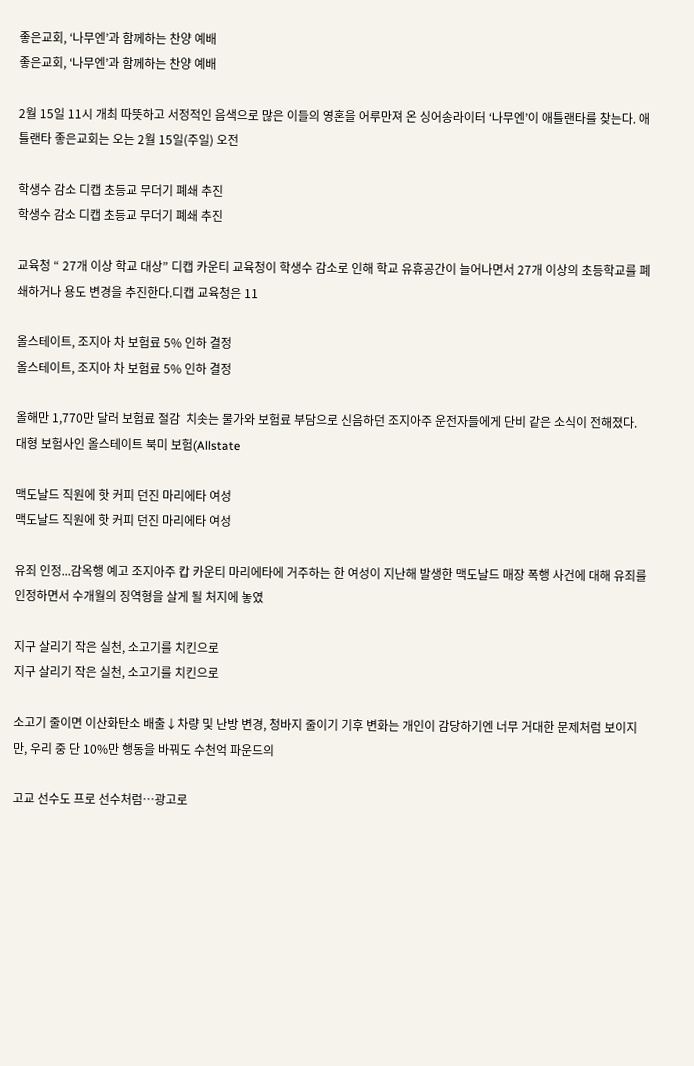좋은교회, ‘나무엔’과 함께하는 찬양 예배
좋은교회, ‘나무엔’과 함께하는 찬양 예배

2월 15일 11시 개최 따뜻하고 서정적인 음색으로 많은 이들의 영혼을 어루만져 온 싱어송라이터 ‘나무엔’이 애틀랜타를 찾는다. 애틀랜타 좋은교회는 오는 2월 15일(주일) 오전

학생수 감소 디캡 초등교 무더기 폐쇄 추진
학생수 감소 디캡 초등교 무더기 폐쇄 추진

교육청 “ 27개 이상 학교 대상” 디캡 카운티 교육청이 학생수 감소로 인해 학교 유휴공간이 늘어나면서 27개 이상의 초등학교를 폐쇄하거나 용도 변경을 추진한다.디캡 교육청은 11

올스테이트, 조지아 차 보험료 5% 인하 결정
올스테이트, 조지아 차 보험료 5% 인하 결정

올해만 1,770만 달러 보험료 절감  치솟는 물가와 보험료 부담으로 신음하던 조지아주 운전자들에게 단비 같은 소식이 전해졌다. 대형 보험사인 올스테이트 북미 보험(Allstate

맥도날드 직원에 핫 커피 던진 마리에타 여성
맥도날드 직원에 핫 커피 던진 마리에타 여성

유죄 인정...감옥행 예고 조지아주 캅 카운티 마리에타에 거주하는 한 여성이 지난해 발생한 맥도날드 매장 폭행 사건에 대해 유죄를 인정하면서 수개월의 징역형을 살게 될 처지에 놓였

지구 살리기 작은 실천, 소고기를 치킨으로
지구 살리기 작은 실천, 소고기를 치킨으로

소고기 줄이면 이산화탄소 배출↓차량 및 난방 변경, 청바지 줄이기 기후 변화는 개인이 감당하기엔 너무 거대한 문제처럼 보이지만, 우리 중 단 10%만 행동을 바꿔도 수천억 파운드의

고교 선수도 프로 선수처럼…광고로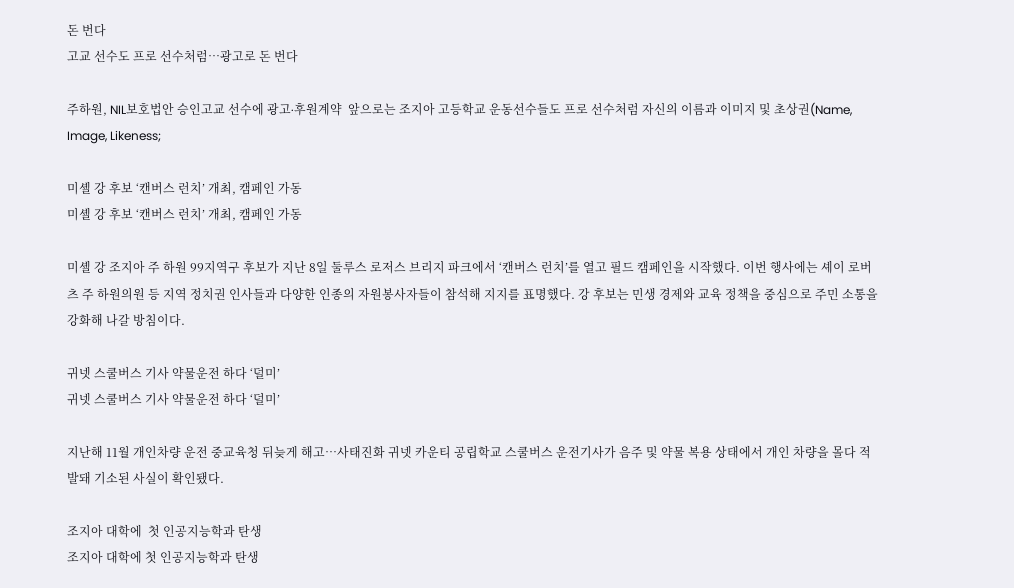돈 번다
고교 선수도 프로 선수처럼…광고로 돈 번다

주하원, NIL보호법안 승인고교 선수에 광고∙후원계약  앞으로는 조지아 고등학교 운동선수들도 프로 선수처럼 자신의 이름과 이미지 및 초상권(Name, Image, Likeness;

미셸 강 후보 ‘캔버스 런치’ 개최, 캠페인 가동
미셸 강 후보 ‘캔버스 런치’ 개최, 캠페인 가동

미셸 강 조지아 주 하원 99지역구 후보가 지난 8일 둘루스 로저스 브리지 파크에서 ‘캔버스 런치’를 열고 필드 캠페인을 시작했다. 이번 행사에는 셰이 로버츠 주 하원의원 등 지역 정치권 인사들과 다양한 인종의 자원봉사자들이 참석해 지지를 표명했다. 강 후보는 민생 경제와 교육 정책을 중심으로 주민 소통을 강화해 나갈 방침이다.

귀넷 스쿨버스 기사 약물운전 하다 ‘덜미’
귀넷 스쿨버스 기사 약물운전 하다 ‘덜미’

지난해 11월 개인차량 운전 중교육청 뒤늦게 해고…사태진화 귀넷 카운티 공립학교 스쿨버스 운전기사가 음주 및 약물 복용 상태에서 개인 차량을 몰다 적발돼 기소된 사실이 확인됐다.

조지아 대학에  첫 인공지능학과 탄생
조지아 대학에 첫 인공지능학과 탄생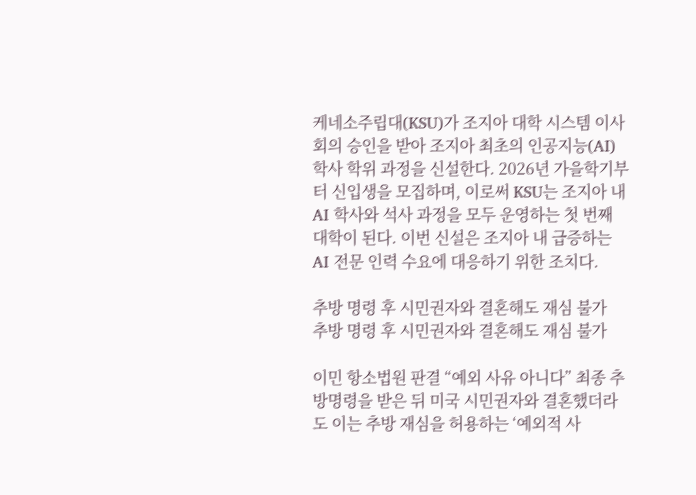케네소주립대(KSU)가 조지아 대학 시스템 이사회의 승인을 받아 조지아 최초의 인공지능(AI) 학사 학위 과정을 신설한다. 2026년 가을학기부터 신입생을 모집하며, 이로써 KSU는 조지아 내 AI 학사와 석사 과정을 모두 운영하는 첫 번째 대학이 된다. 이번 신설은 조지아 내 급증하는 AI 전문 인력 수요에 대응하기 위한 조치다.

추방 명령 후 시민권자와 결혼해도 재심 불가
추방 명령 후 시민권자와 결혼해도 재심 불가

이민 항소법원 판결 “예외 사유 아니다” 최종 추방명령을 받은 뒤 미국 시민권자와 결혼했더라도 이는 추방 재심을 허용하는 ‘예외적 사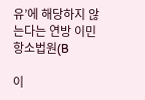유’에 해당하지 않는다는 연방 이민 항소법원(B

이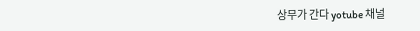상무가 간다 yotube 채널